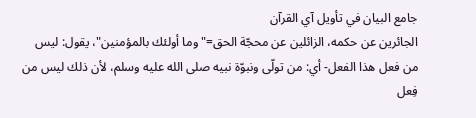جامع البيان في تأويل آي القرآن
الجائرين عن حكمه، الزائلين عن محجّة الحق="وما أولئك بالمؤمنين"، يقول: ليس من فعل هذا الفعل- أي: من تولّى ونبوّة نبيه صلى الله عليه وسلم، لأن ذلك ليس من فِعل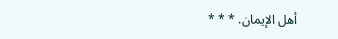أهل الإيمان. * * *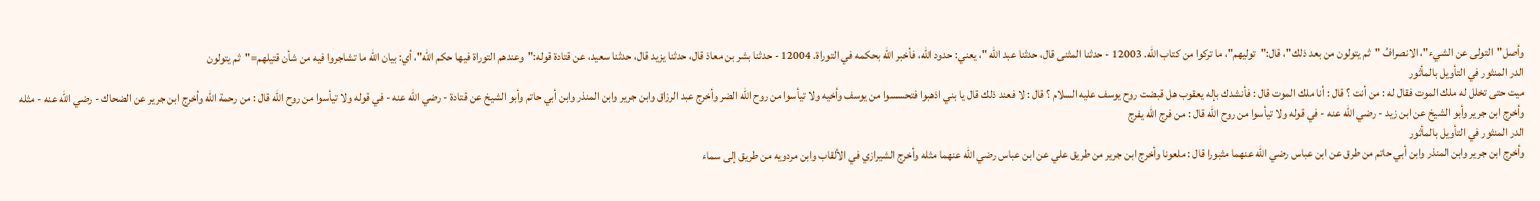وأصل"التولى عن الشيء"، الانصرافُ "ثم يتولون من بعد ذلك"، قال:"توليهم"، ما تركوا من كتاب الله. 12003 - حدثنا المثنى قال، حدثنا عبد الله "، يعني: حدود الله، فأخبر الله بحكمه في التوراة. 12004 - حدثنا بشر بن معاذ قال، حدثنا يزيد قال، حدثنا سعيد، عن قتادة قوله:"وعندهم التوراة فيها حكم الله"، أي: بيان الله ما تشاجروا فيه من شأن قتيلهم="ثم يتولون
الدر المنثور في التأويل بالمأثور
ميت حتى تخلل له ملك الموت فقال له : من أنت ؟ قال : أنا ملك الموت قال : فأنشدك بإله يعقوب هل قبضت روح يوسف عليه السلام ؟ قال : لا فعند ذلك قال يا بني اذهبوا فتحسسوا من يوسف وأخيه ولا تيأسوا من روح الله الضر وأخرج عبد الرزاق وابن جرير وابن المنذر وابن أبي حاتم وأبو الشيخ عن قتادة - رضي الله عنه - في قوله ولا تيأسوا من روح الله قال : من رحمة الله وأخرج ابن جرير عن الضحاك - رضي الله عنه - مثله وأخرج ابن جرير وأبو الشيخ عن ابن زيد - رضي الله عنه - في قوله ولا تيأسوا من روح الله قال : من فرج الله يفرج
الدر المنثور في التأويل بالمأثور
وأخرج ابن جرير وابن المنذر وابن أبي حاتم من طرق عن ابن عباس رضي الله عنهما مثبورا قال : ملعونا وأخرج ابن جرير من طريق علي عن ابن عباس رضي الله عنهما مثله وأخرج الشيرازي في الألقاب وابن مردويه من طريق إلى سماء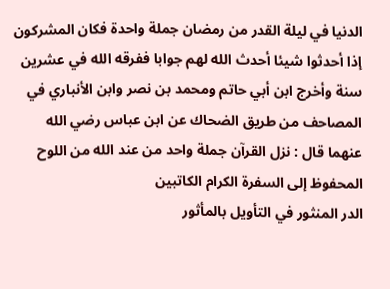الدنيا في ليلة القدر من رمضان جملة واحدة فكان المشركون إذا أحدثوا شيئا أحدث الله لهم جوابا ففرقه الله في عشرين سنة وأخرج ابن أبي حاتم ومحمد بن نصر وابن الأنباري في المصاحف من طريق الضحاك عن ابن عباس رضي الله عنهما قال : نزل القرآن جملة واحد من عند الله من اللوح المحفوظ إلى السفرة الكرام الكاتبين
الدر المنثور في التأويل بالمأثور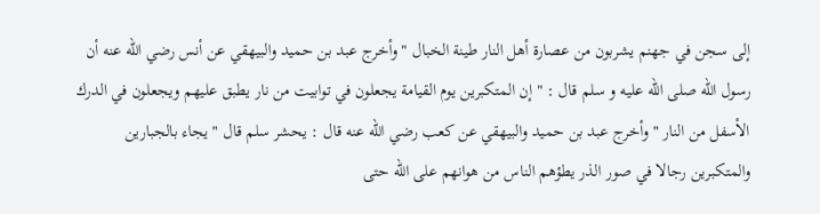إلى سجن في جهنم يشربون من عصارة أهل النار طينة الخبال " وأخرج عبد بن حميد والبيهقي عن أنس رضي الله عنه أن رسول الله صلى الله عليه و سلم قال : " إن المتكبرين يوم القيامة يجعلون في توابيت من نار يطبق عليهم ويجعلون في الدرك الأسفل من النار " وأخرج عبد بن حميد والبيهقي عن كعب رضي الله عنه قال : يحشر سلم قال " يجاء بالجبارين والمتكبرين رجالا في صور الذر يطؤهم الناس من هوانهم على الله حتى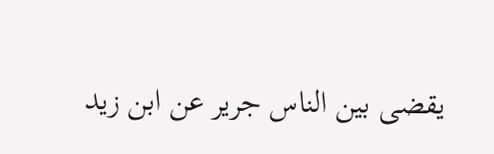يقضى بين الناس جرير عن ابن زيد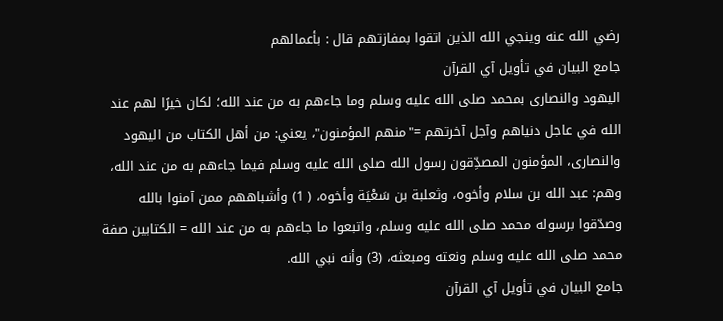رضي الله عنه وينجي الله الذين اتقوا بمفازتهم قال : بأعمالهم
جامع البيان في تأويل آي القرآن
اليهود والنصارى بمحمد صلى الله عليه وسلم وما جاءهم به من عند الله؛ لكان خيرًا لهم عند الله في عاجل دنياهم وآجل آخرتهم ="منهم المؤمنون"، يعني: من أهل الكتاب من اليهود والنصارى، المؤمنون المصدِّقون رسول الله صلى الله عليه وسلم فيما جاءهم به من عند الله، وهم: عبد الله بن سلام وأخوه، وثعلبة بن سَعْيَة وأخوه، ( 1) وأشباههم ممن آمنوا بالله وصدّقوا برسوله محمد صلى الله عليه وسلم، واتبعوا ما جاءهم به من عند الله = الكتابين صفة محمد صلى الله عليه وسلم ونعته ومبعثه، (3) وأنه نبي الله.
جامع البيان في تأويل آي القرآن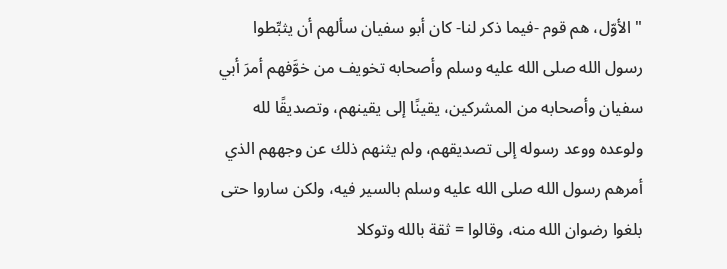" الأوّل، هم قوم -فيما ذكر لنا- كان أبو سفيان سألهم أن يثبِّطوا رسول الله صلى الله عليه وسلم وأصحابه تخويف من خوَّفهم أمرَ أبي سفيان وأصحابه من المشركين، يقينًا إلى يقينهم، وتصديقًا لله ولوعده ووعد رسوله إلى تصديقهم، ولم يثنهم ذلك عن وجههم الذي أمرهم رسول الله صلى الله عليه وسلم بالسير فيه، ولكن ساروا حتى بلغوا رضوان الله منه، وقالوا = ثقة بالله وتوكلا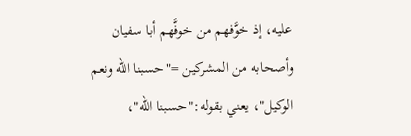عليه، إذ خوَّفهم من خوفَّهم أبا سفيان وأصحابه من المشركين ="حسبنا الله ونعم الوكيل"، يعني بقوله:"حسبنا الله"،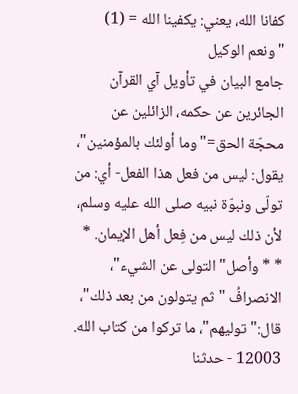كفانا الله، يعني: يكفينا الله = (1) "ونعم الوكيل
جامع البيان في تأويل آي القرآن
الجائرين عن حكمه، الزائلين عن محجّة الحق="وما أولئك بالمؤمنين"، يقول: ليس من فعل هذا الفعل- أي: من تولّى ونبوّة نبيه صلى الله عليه وسلم، لأن ذلك ليس من فِعل أهل الإيمان. * * * وأصل"التولى عن الشيء"، الانصرافُ "ثم يتولون من بعد ذلك"، قال:"توليهم"، ما تركوا من كتاب الله. 12003 - حدثنا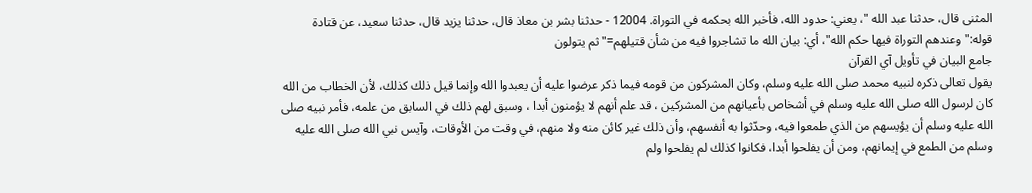المثنى قال، حدثنا عبد الله "، يعني: حدود الله، فأخبر الله بحكمه في التوراة. 12004 - حدثنا بشر بن معاذ قال، حدثنا يزيد قال، حدثنا سعيد، عن قتادة قوله:"وعندهم التوراة فيها حكم الله"، أي: بيان الله ما تشاجروا فيه من شأن قتيلهم="ثم يتولون
جامع البيان في تأويل آي القرآن
يقول تعالى ذكره لنبيه محمد صلى الله عليه وسلم، وكان المشركون من قومه فيما ذكر عرضوا عليه أن يعبدوا الله وإنما قيل ذلك كذلك، لأن الخطاب من الله كان لرسول الله صلى الله عليه وسلم في أشخاص بأعيانهم من المشركين ، قد علم أنهم لا يؤمنون أبدا ، وسبق لهم ذلك في السابق من علمه، فأمر نبيه صلى الله عليه وسلم أن يؤيسهم من الذي طمعوا فيه، وحدّثوا به أنفسهم، وأن ذلك غير كائن منه ولا منهم، في وقت من الأوقات، وآيس نبي الله صلى الله عليه وسلم من الطمع في إيمانهم، ومن أن يفلحوا أبدا، فكانوا كذلك لم يفلحوا ولم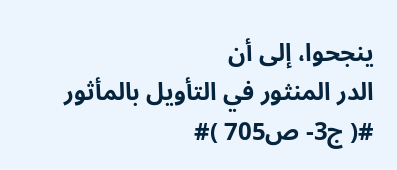ينجحوا، إلى أن
الدر المنثور في التأويل بالمأثور
#( ج3- ص705 )#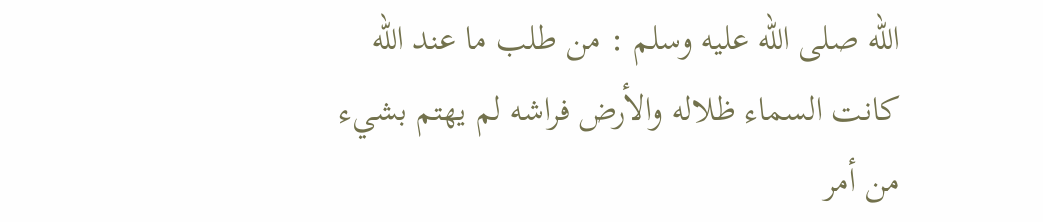الله صلى الله عليه وسلم : من طلب ما عند الله كانت السماء ظلاله والأرض فراشه لم يهتم بشيء من أمر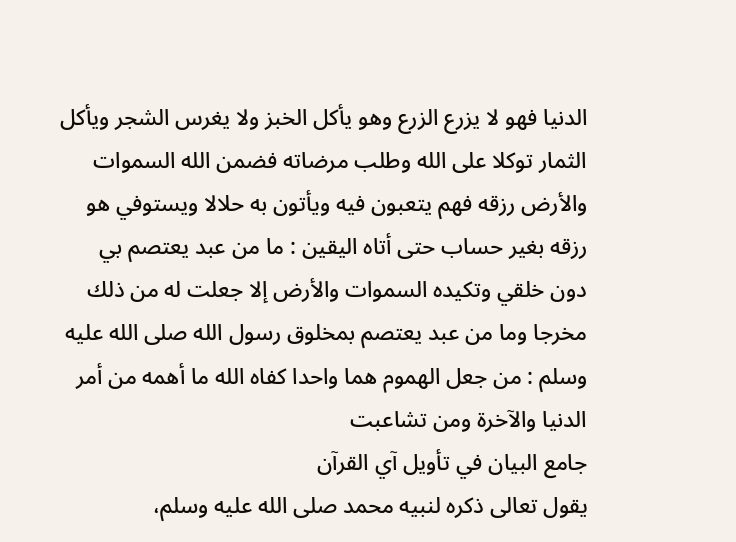الدنيا فهو لا يزرع الزرع وهو يأكل الخبز ولا يغرس الشجر ويأكل الثمار توكلا على الله وطلب مرضاته فضمن الله السموات والأرض رزقه فهم يتعبون فيه ويأتون به حلالا ويستوفي هو رزقه بغير حساب حتى أتاه اليقين : ما من عبد يعتصم بي دون خلقي وتكيده السموات والأرض إلا جعلت له من ذلك مخرجا وما من عبد يعتصم بمخلوق رسول الله صلى الله عليه وسلم : من جعل الهموم هما واحدا كفاه الله ما أهمه من أمر الدنيا والآخرة ومن تشاعبت
جامع البيان في تأويل آي القرآن
يقول تعالى ذكره لنبيه محمد صلى الله عليه وسلم،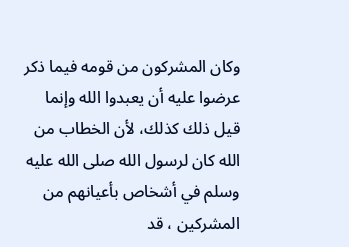وكان المشركون من قومه فيما ذكر عرضوا عليه أن يعبدوا الله وإنما قيل ذلك كذلك، لأن الخطاب من الله كان لرسول الله صلى الله عليه وسلم في أشخاص بأعيانهم من المشركين ، قد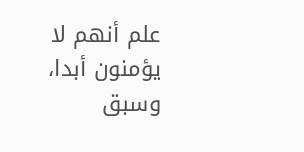علم أنهم لا يؤمنون أبدا، وسبق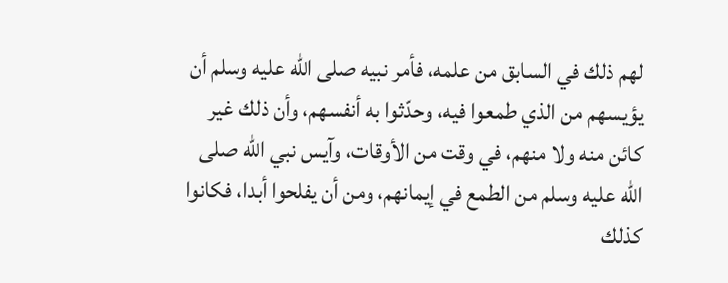لهم ذلك في السابق من علمه، فأمر نبيه صلى الله عليه وسلم أن يؤيسهم من الذي طمعوا فيه، وحدّثوا به أنفسهم، وأن ذلك غير كائن منه ولا منهم، في وقت من الأوقات، وآيس نبي الله صلى الله عليه وسلم من الطمع في إيمانهم، ومن أن يفلحوا أبدا، فكانوا كذلك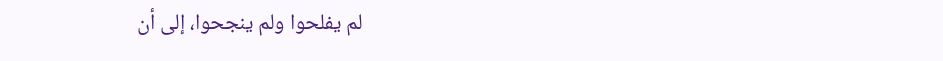لم يفلحوا ولم ينجحوا، إلى أن